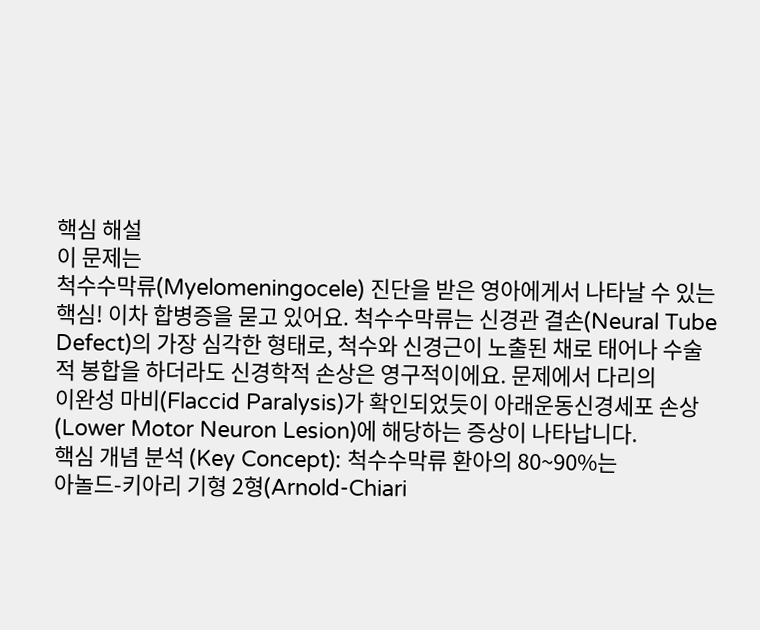핵심 해설
이 문제는
척수수막류(Myelomeningocele) 진단을 받은 영아에게서 나타날 수 있는
핵심! 이차 합병증을 묻고 있어요. 척수수막류는 신경관 결손(Neural Tube Defect)의 가장 심각한 형태로, 척수와 신경근이 노출된 채로 태어나 수술적 봉합을 하더라도 신경학적 손상은 영구적이에요. 문제에서 다리의
이완성 마비(Flaccid Paralysis)가 확인되었듯이 아래운동신경세포 손상(Lower Motor Neuron Lesion)에 해당하는 증상이 나타납니다.
핵심 개념 분석 (Key Concept): 척수수막류 환아의 80~90%는
아놀드-키아리 기형 2형(Arnold-Chiari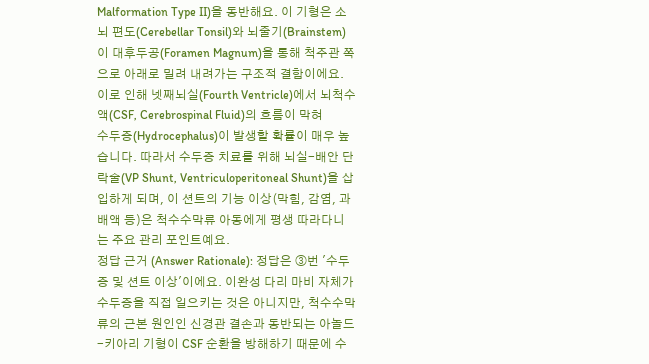Malformation Type II)을 동반해요. 이 기형은 소뇌 편도(Cerebellar Tonsil)와 뇌줄기(Brainstem)이 대후두공(Foramen Magnum)을 통해 척주관 쪽으로 아래로 밀려 내려가는 구조적 결함이에요. 이로 인해 넷째뇌실(Fourth Ventricle)에서 뇌척수액(CSF, Cerebrospinal Fluid)의 흐름이 막혀
수두증(Hydrocephalus)이 발생할 확률이 매우 높습니다. 따라서 수두증 치료를 위해 뇌실-배안 단락술(VP Shunt, Ventriculoperitoneal Shunt)을 삽입하게 되며, 이 션트의 기능 이상(막힘, 감염, 과배액 등)은 척수수막류 아동에게 평생 따라다니는 주요 관리 포인트예요.
정답 근거 (Answer Rationale): 정답은 ③번 '수두증 및 션트 이상'이에요. 이완성 다리 마비 자체가 수두증을 직접 일으키는 것은 아니지만, 척수수막류의 근본 원인인 신경관 결손과 동반되는 아놀드-키아리 기형이 CSF 순환을 방해하기 때문에 수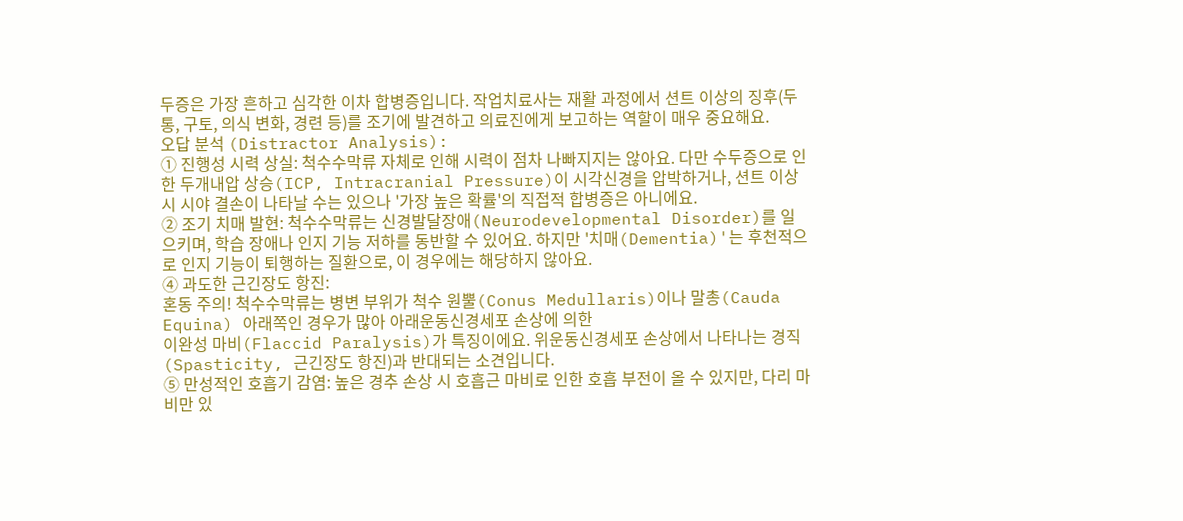두증은 가장 흔하고 심각한 이차 합병증입니다. 작업치료사는 재활 과정에서 션트 이상의 징후(두통, 구토, 의식 변화, 경련 등)를 조기에 발견하고 의료진에게 보고하는 역할이 매우 중요해요.
오답 분석 (Distractor Analysis):
① 진행성 시력 상실: 척수수막류 자체로 인해 시력이 점차 나빠지지는 않아요. 다만 수두증으로 인한 두개내압 상승(ICP, Intracranial Pressure)이 시각신경을 압박하거나, 션트 이상 시 시야 결손이 나타날 수는 있으나 '가장 높은 확률'의 직접적 합병증은 아니에요.
② 조기 치매 발현: 척수수막류는 신경발달장애(Neurodevelopmental Disorder)를 일으키며, 학습 장애나 인지 기능 저하를 동반할 수 있어요. 하지만 '치매(Dementia)'는 후천적으로 인지 기능이 퇴행하는 질환으로, 이 경우에는 해당하지 않아요.
④ 과도한 근긴장도 항진:
혼동 주의! 척수수막류는 병변 부위가 척수 원뿔(Conus Medullaris)이나 말총(Cauda Equina) 아래쪽인 경우가 많아 아래운동신경세포 손상에 의한
이완성 마비(Flaccid Paralysis)가 특징이에요. 위운동신경세포 손상에서 나타나는 경직(Spasticity, 근긴장도 항진)과 반대되는 소견입니다.
⑤ 만성적인 호흡기 감염: 높은 경추 손상 시 호흡근 마비로 인한 호흡 부전이 올 수 있지만, 다리 마비만 있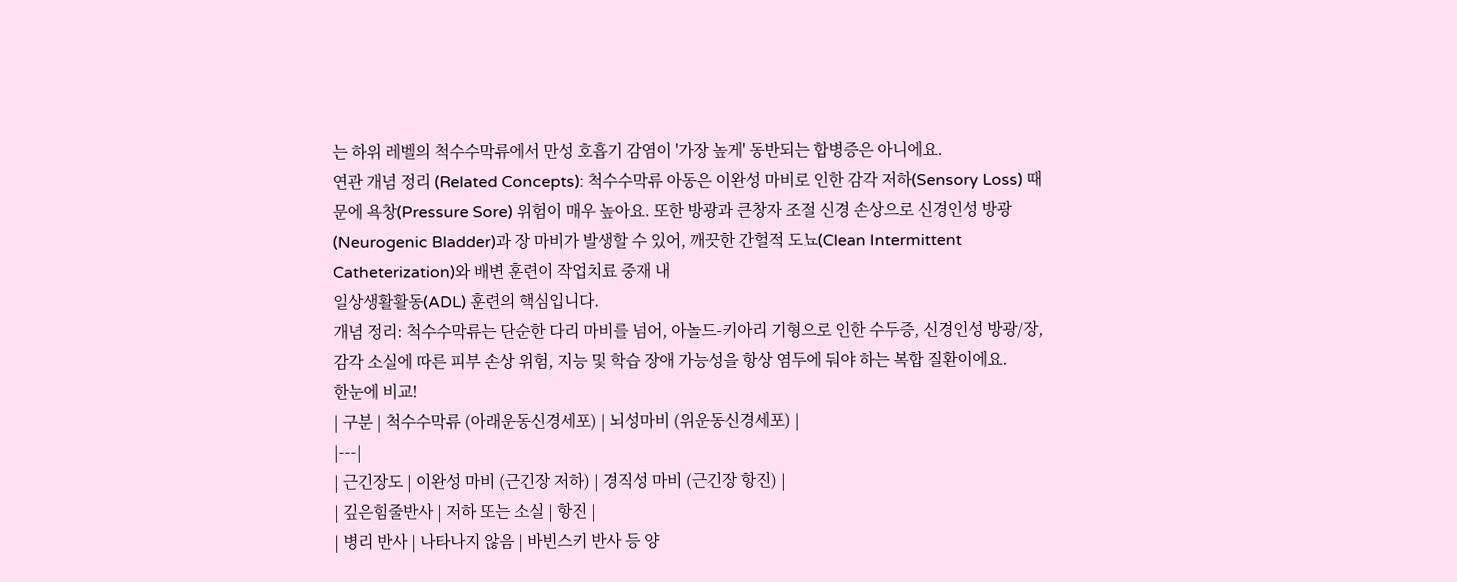는 하위 레벨의 척수수막류에서 만성 호흡기 감염이 '가장 높게' 동반되는 합병증은 아니에요.
연관 개념 정리 (Related Concepts): 척수수막류 아동은 이완성 마비로 인한 감각 저하(Sensory Loss) 때문에 욕창(Pressure Sore) 위험이 매우 높아요. 또한 방광과 큰창자 조절 신경 손상으로 신경인성 방광(Neurogenic Bladder)과 장 마비가 발생할 수 있어, 깨끗한 간헐적 도뇨(Clean Intermittent Catheterization)와 배변 훈련이 작업치료 중재 내
일상생활활동(ADL) 훈련의 핵심입니다.
개념 정리: 척수수막류는 단순한 다리 마비를 넘어, 아놀드-키아리 기형으로 인한 수두증, 신경인성 방광/장, 감각 소실에 따른 피부 손상 위험, 지능 및 학습 장애 가능성을 항상 염두에 둬야 하는 복합 질환이에요.
한눈에 비교!
| 구분 | 척수수막류 (아래운동신경세포) | 뇌성마비 (위운동신경세포) |
|---|
| 근긴장도 | 이완성 마비 (근긴장 저하) | 경직성 마비 (근긴장 항진) |
| 깊은힘줄반사 | 저하 또는 소실 | 항진 |
| 병리 반사 | 나타나지 않음 | 바빈스키 반사 등 양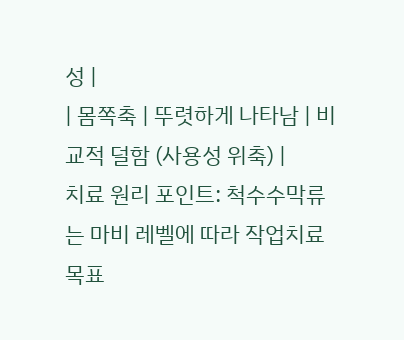성 |
| 몸쪽축 | 뚜렷하게 나타남 | 비교적 덜함 (사용성 위축) |
치료 원리 포인트: 척수수막류는 마비 레벨에 따라 작업치료 목표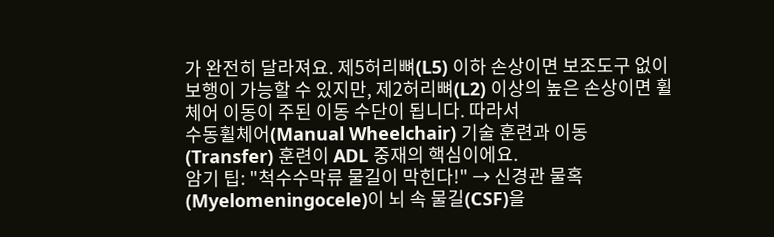가 완전히 달라져요. 제5허리뼈(L5) 이하 손상이면 보조도구 없이 보행이 가능할 수 있지만, 제2허리뼈(L2) 이상의 높은 손상이면 휠체어 이동이 주된 이동 수단이 됩니다. 따라서
수동휠체어(Manual Wheelchair) 기술 훈련과 이동(Transfer) 훈련이 ADL 중재의 핵심이에요.
암기 팁: "척수수막류 물길이 막힌다!" → 신경관 물혹(Myelomeningocele)이 뇌 속 물길(CSF)을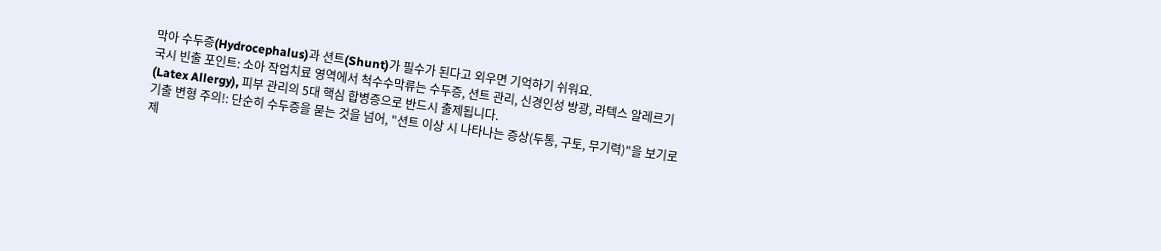막아 수두증(Hydrocephalus)과 션트(Shunt)가 필수가 된다고 외우면 기억하기 쉬워요.
국시 빈출 포인트: 소아 작업치료 영역에서 척수수막류는 수두증, 션트 관리, 신경인성 방광, 라텍스 알레르기(Latex Allergy), 피부 관리의 5대 핵심 합병증으로 반드시 출제됩니다.
기출 변형 주의!: 단순히 수두증을 묻는 것을 넘어, "션트 이상 시 나타나는 증상(두통, 구토, 무기력)"을 보기로 제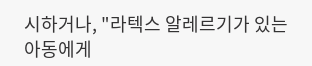시하거나, "라텍스 알레르기가 있는 아동에게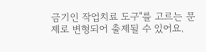금기인 작업치료 도구"를 고르는 문제로 변형되어 출제될 수 있어요.